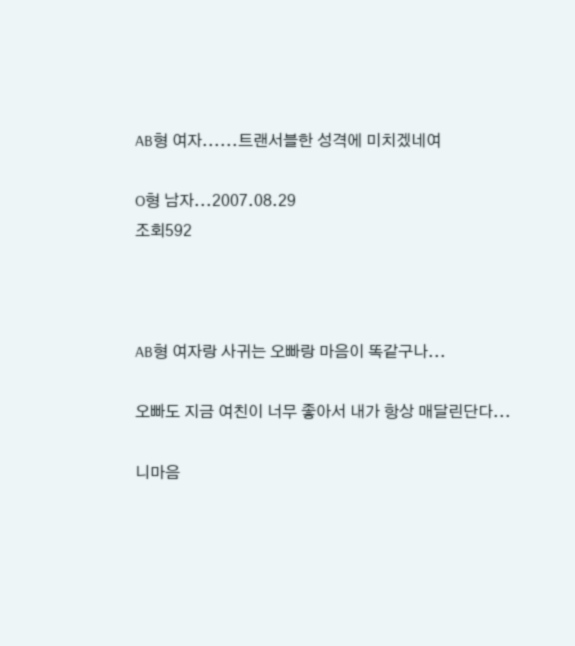AB형 여자......트랜서블한 성격에 미치겠네여

O형 남자...2007.08.29
조회592



AB형 여자랑 사귀는 오빠랑 마음이 똑같구나...

오빠도 지금 여친이 너무 좋아서 내가 항상 매달린단다...

니마음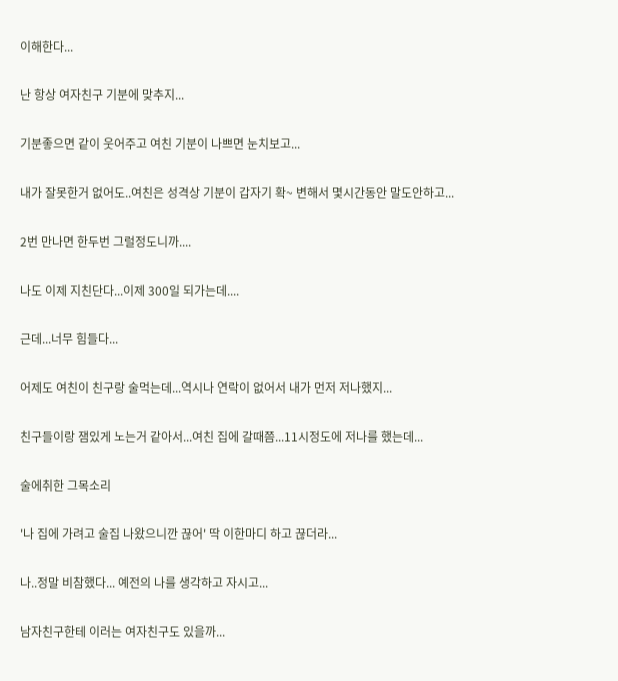이해한다...

난 항상 여자친구 기분에 맞추지...

기분좋으면 같이 웃어주고 여친 기분이 나쁘면 눈치보고...

내가 잘못한거 없어도..여친은 성격상 기분이 갑자기 확~ 변해서 몇시간동안 말도안하고...

2번 만나면 한두번 그럴정도니까....

나도 이제 지친단다...이제 300일 되가는데....

근데...너무 힘들다...

어제도 여친이 친구랑 술먹는데...역시나 연락이 없어서 내가 먼저 저나했지...

친구들이랑 잼있게 노는거 같아서...여친 집에 갈때쯤...11시정도에 저나를 했는데...

술에취한 그목소리

'나 집에 가려고 술집 나왔으니깐 끊어' 딱 이한마디 하고 끊더라...

나..정말 비참했다... 예전의 나를 생각하고 자시고...

남자친구한테 이러는 여자친구도 있을까...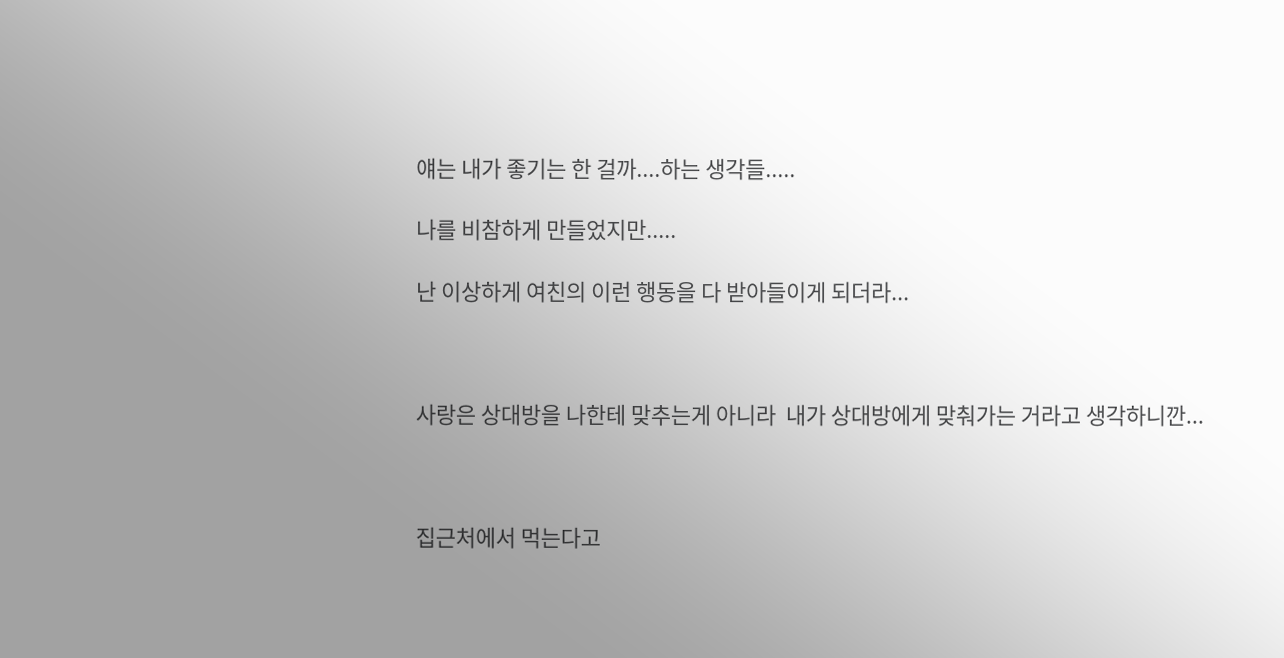얘는 내가 좋기는 한 걸까....하는 생각들.....

나를 비참하게 만들었지만.....

난 이상하게 여친의 이런 행동을 다 받아들이게 되더라...



사랑은 상대방을 나한테 맞추는게 아니라  내가 상대방에게 맞춰가는 거라고 생각하니깐...



집근처에서 먹는다고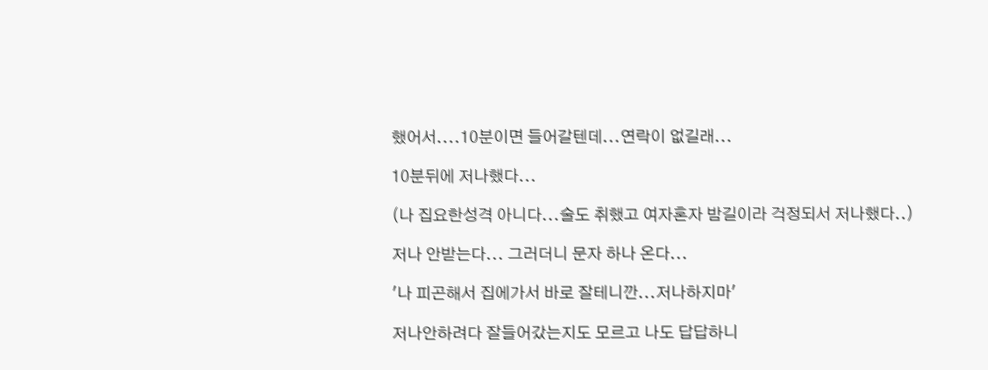했어서....10분이면 들어갈텐데...연락이 없길래...

10분뒤에 저나했다...

(나 집요한성격 아니다...술도 취했고 여자혼자 밤길이라 걱정되서 저나했다..)

저나 안받는다... 그러더니 문자 하나 온다...

'나 피곤해서 집에가서 바로 잘테니깐...저나하지마'

저나안하려다 잘들어갔는지도 모르고 나도 답답하니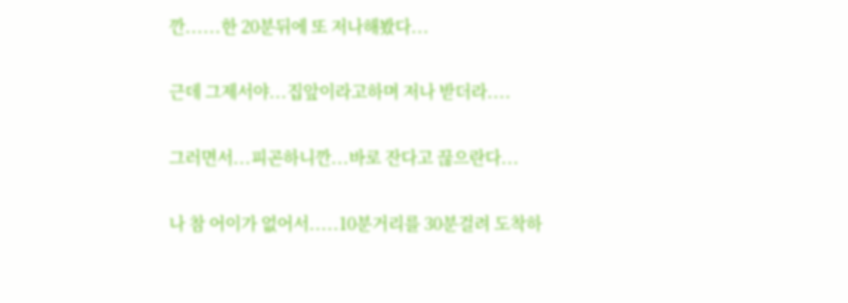깐......한 20분뒤에 또 저나해봤다...

근데 그제서야...집앞이라고하며 저나 받더라....

그러면서...피곤하니깐...바로 잔다고 끊으란다...

나 참 어이가 없어서.....10분거리를 30분걸려 도착하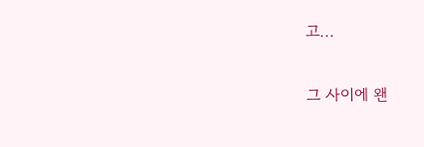고...

그 사이에 왠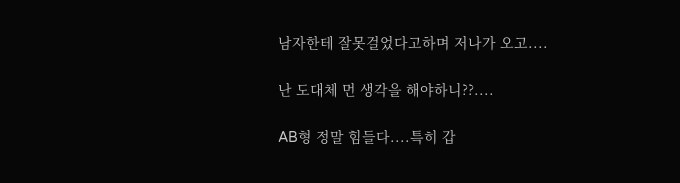남자한테 잘못걸었다고하며 저나가 오고....

난 도대체 먼 생각을 해야하니??....

AB형 정말 힘들다....특히 갑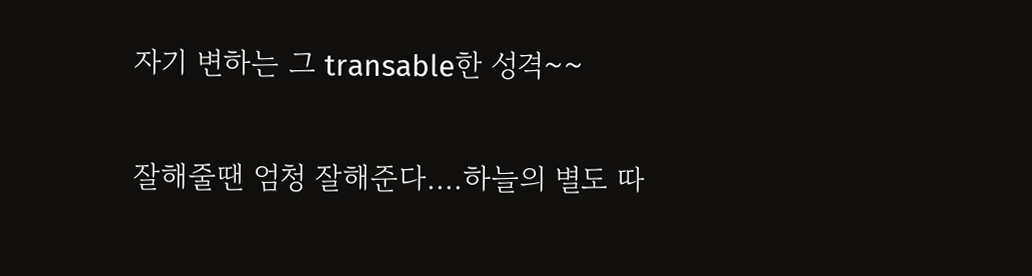자기 변하는 그 transable한 성격~~

잘해줄땐 엄청 잘해준다....하늘의 별도 따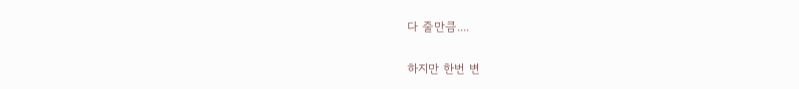다 줄만큼....

하지만 한번 변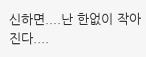신하면....난 한없이 작아진다....